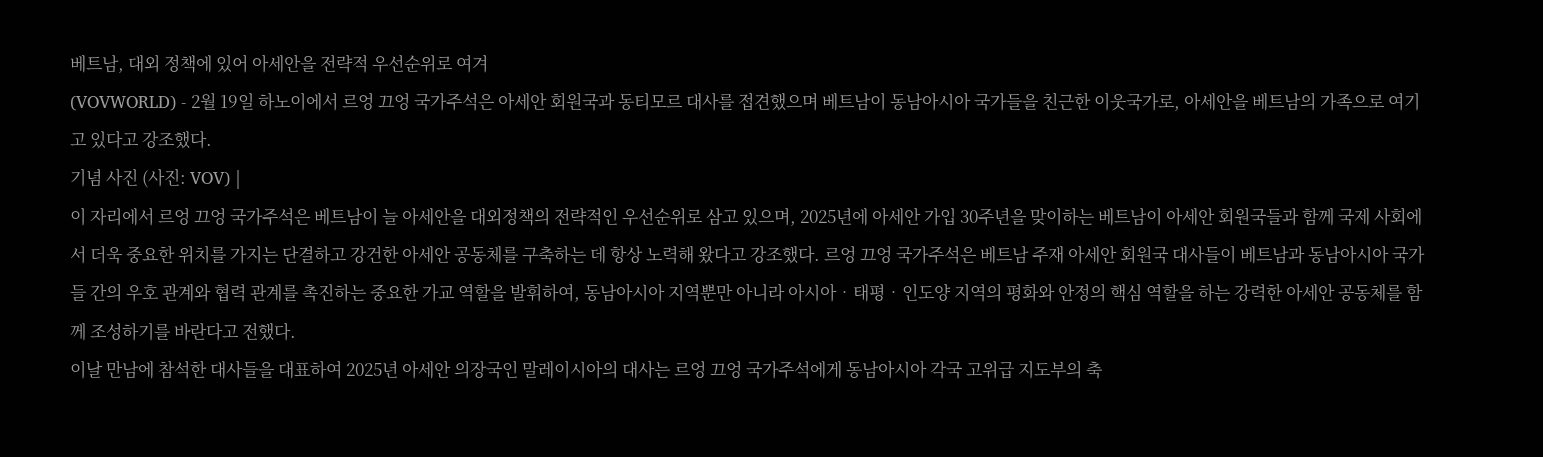베트남, 대외 정책에 있어 아세안을 전략적 우선순위로 여겨
(VOVWORLD) - 2월 19일 하노이에서 르엉 끄엉 국가주석은 아세안 회원국과 동티모르 대사를 접견했으며 베트남이 동남아시아 국가들을 친근한 이웃국가로, 아세안을 베트남의 가족으로 여기고 있다고 강조했다.
기념 사진 (사진: VOV) |
이 자리에서 르엉 끄엉 국가주석은 베트남이 늘 아세안을 대외정책의 전략적인 우선순위로 삼고 있으며, 2025년에 아세안 가입 30주년을 맞이하는 베트남이 아세안 회원국들과 함께 국제 사회에서 더욱 중요한 위치를 가지는 단결하고 강건한 아세안 공동체를 구축하는 데 항상 노력해 왔다고 강조했다. 르엉 끄엉 국가주석은 베트남 주재 아세안 회원국 대사들이 베트남과 동남아시아 국가들 간의 우호 관계와 협력 관계를 촉진하는 중요한 가교 역할을 발휘하여, 동남아시아 지역뿐만 아니라 아시아‧태평‧인도양 지역의 평화와 안정의 핵심 역할을 하는 강력한 아세안 공동체를 함께 조성하기를 바란다고 전했다.
이날 만남에 참석한 대사들을 대표하여 2025년 아세안 의장국인 말레이시아의 대사는 르엉 끄엉 국가주석에게 동남아시아 각국 고위급 지도부의 축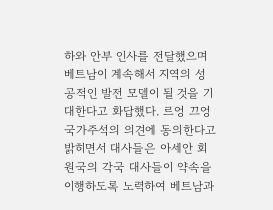하와 안부 인사를 전달했으며 베트남이 계속해서 지역의 성공적인 발전 모델이 될 것을 기대한다고 화답했다. 르엉 끄엉 국가주석의 의견에 동의한다고 밝히면서 대사들은 아세안 회원국의 각국 대사들이 약속을 이행하도록 노력하여 베트남과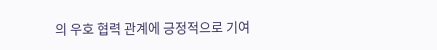의 우호 협력 관계에 긍정적으로 기여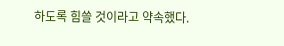하도록 힘쓸 것이라고 약속했다.